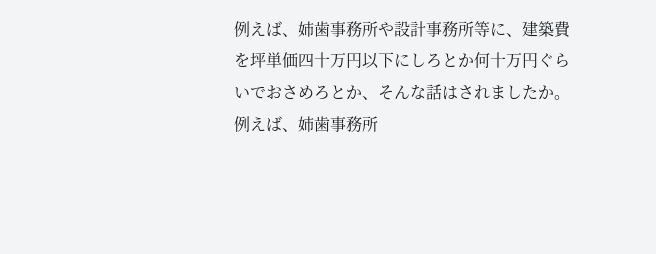例えば、姉歯事務所や設計事務所等に、建築費を坪単価四十万円以下にしろとか何十万円ぐらいでおさめろとか、そんな話はされましたか。
例えば、姉歯事務所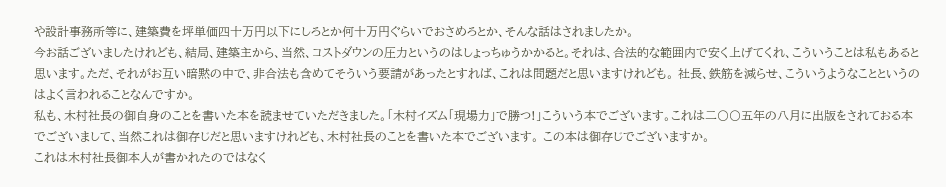や設計事務所等に、建築費を坪単価四十万円以下にしろとか何十万円ぐらいでおさめろとか、そんな話はされましたか。
今お話ございましたけれども、結局、建築主から、当然、コストダウンの圧力というのはしょっちゅうかかると。それは、合法的な範囲内で安く上げてくれ、こういうことは私もあると思います。ただ、それがお互い暗黙の中で、非合法も含めてそういう要請があったとすれば、これは問題だと思いますけれども。 社長、鉄筋を減らせ、こういうようなことというのはよく言われることなんですか。
私も、木村社長の御自身のことを書いた本を読ませていただきました。「木村イズム「現場力」で勝つ!」こういう本でございます。これは二〇〇五年の八月に出版をされておる本でございまして、当然これは御存じだと思いますけれども、木村社長のことを書いた本でございます。 この本は御存じでございますか。
これは木村社長御本人が書かれたのではなく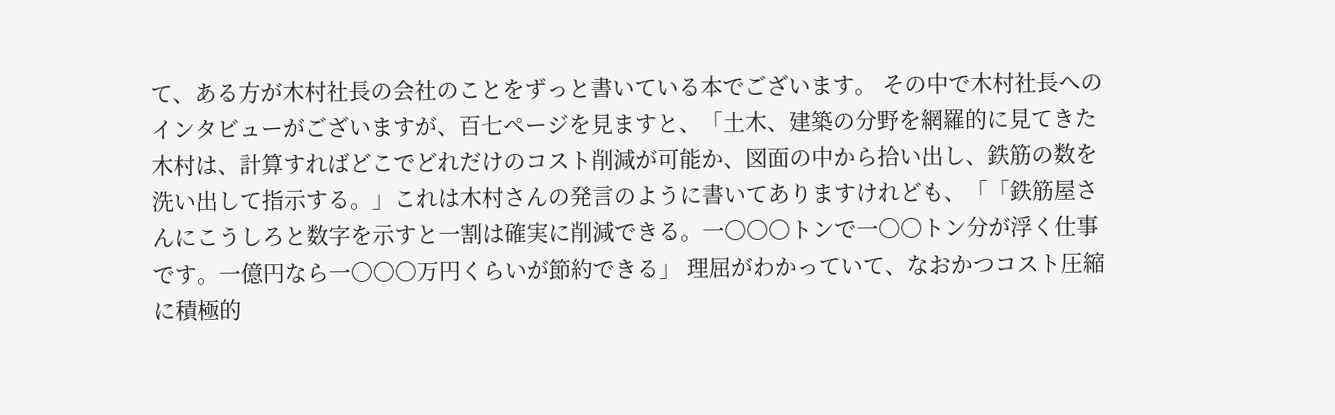て、ある方が木村社長の会社のことをずっと書いている本でございます。 その中で木村社長へのインタビューがございますが、百七ページを見ますと、「土木、建築の分野を網羅的に見てきた木村は、計算すればどこでどれだけのコスト削減が可能か、図面の中から拾い出し、鉄筋の数を洗い出して指示する。」これは木村さんの発言のように書いてありますけれども、「「鉄筋屋さんにこうしろと数字を示すと一割は確実に削減できる。一〇〇〇トンで一〇〇トン分が浮く仕事です。一億円なら一〇〇〇万円くらいが節約できる」 理屈がわかっていて、なおかつコスト圧縮に積極的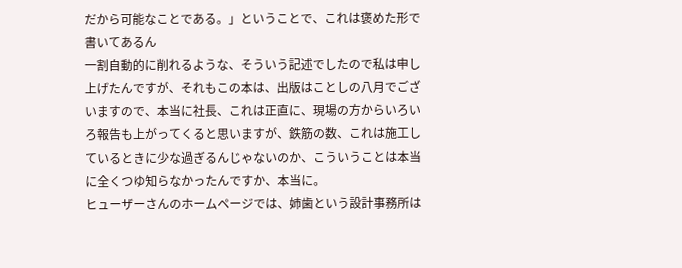だから可能なことである。」ということで、これは褒めた形で書いてあるん
一割自動的に削れるような、そういう記述でしたので私は申し上げたんですが、それもこの本は、出版はことしの八月でございますので、本当に社長、これは正直に、現場の方からいろいろ報告も上がってくると思いますが、鉄筋の数、これは施工しているときに少な過ぎるんじゃないのか、こういうことは本当に全くつゆ知らなかったんですか、本当に。
ヒューザーさんのホームページでは、姉歯という設計事務所は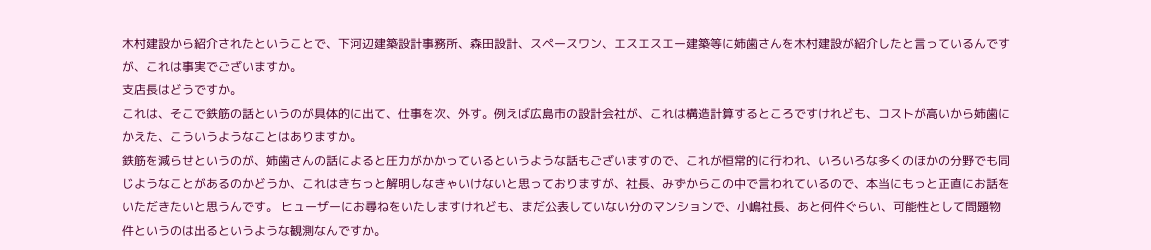木村建設から紹介されたということで、下河辺建築設計事務所、森田設計、スペースワン、エスエスエー建築等に姉歯さんを木村建設が紹介したと言っているんですが、これは事実でございますか。
支店長はどうですか。
これは、そこで鉄筋の話というのが具体的に出て、仕事を次、外す。例えば広島市の設計会社が、これは構造計算するところですけれども、コストが高いから姉歯にかえた、こういうようなことはありますか。
鉄筋を減らせというのが、姉歯さんの話によると圧力がかかっているというような話もございますので、これが恒常的に行われ、いろいろな多くのほかの分野でも同じようなことがあるのかどうか、これはきちっと解明しなきゃいけないと思っておりますが、社長、みずからこの中で言われているので、本当にもっと正直にお話をいただきたいと思うんです。 ヒューザーにお尋ねをいたしますけれども、まだ公表していない分のマンションで、小嶋社長、あと何件ぐらい、可能性として問題物件というのは出るというような観測なんですか。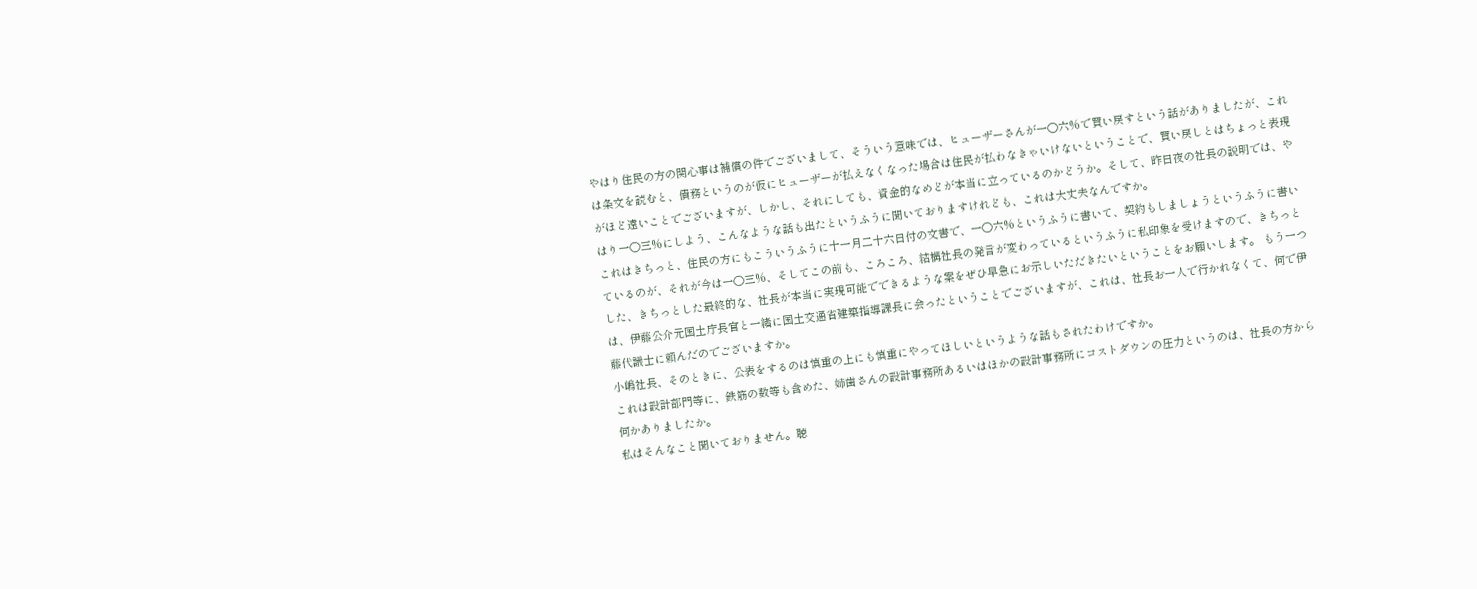やはり住民の方の関心事は補償の件でございまして、そういう意味では、ヒューザーさんが一〇六%で買い戻すという話がありましたが、これは条文を読むと、債務というのが仮にヒューザーが払えなくなった場合は住民が払わなきゃいけないということで、買い戻しとはちょっと表現がほど遠いことでございますが、しかし、それにしても、資金的なめどが本当に立っているのかどうか。そして、昨日夜の社長の説明では、やはり一〇三%にしよう、こんなような話も出たというふうに聞いておりますけれども、これは大丈夫なんですか。
これはきちっと、住民の方にもこういうふうに十一月二十六日付の文書で、一〇六%というふうに書いて、契約もしましょうというふうに書いているのが、それが今は一〇三%、そしてこの前も、ころころ、結構社長の発言が変わっているというふうに私印象を受けますので、きちっとした、きちっとした最終的な、社長が本当に実現可能でできるような案をぜひ早急にお示しいただきたいということをお願いします。 もう一つは、伊藤公介元国土庁長官と一緒に国土交通省建築指導課長に会ったということでございますが、これは、社長お一人で行かれなくて、何で伊藤代議士に頼んだのでございますか。
小嶋社長、そのときに、公表をするのは慎重の上にも慎重にやってほしいというような話もされたわけですか。
これは設計部門等に、鉄筋の数等も含めた、姉歯さんの設計事務所あるいはほかの設計事務所にコストダウンの圧力というのは、社長の方から何かありましたか。
私はそんなこと聞いておりません。聴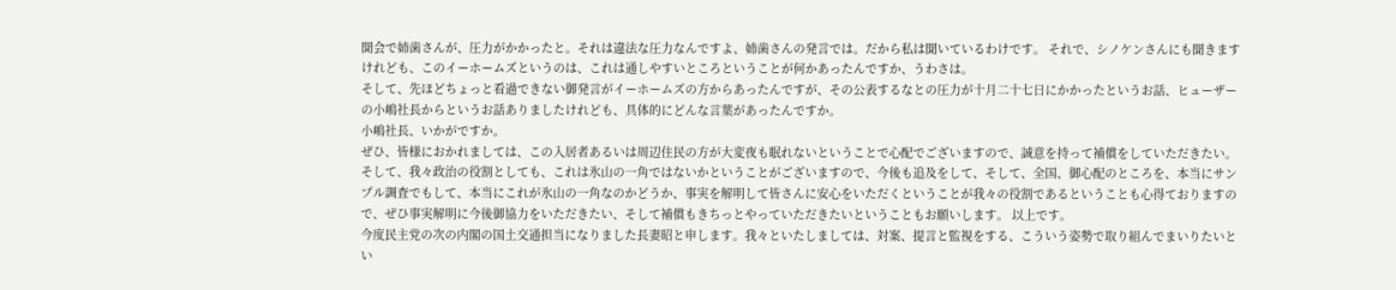聞会で姉歯さんが、圧力がかかったと。それは違法な圧力なんですよ、姉歯さんの発言では。だから私は聞いているわけです。 それで、シノケンさんにも聞きますけれども、このイーホームズというのは、これは通しやすいところということが何かあったんですか、うわさは。
そして、先ほどちょっと看過できない御発言がイーホームズの方からあったんですが、その公表するなとの圧力が十月二十七日にかかったというお話、ヒューザーの小嶋社長からというお話ありましたけれども、具体的にどんな言葉があったんですか。
小嶋社長、いかがですか。
ぜひ、皆様におかれましては、この入居者あるいは周辺住民の方が大変夜も眠れないということで心配でございますので、誠意を持って補償をしていただきたい。そして、我々政治の役割としても、これは氷山の一角ではないかということがございますので、今後も追及をして、そして、全国、御心配のところを、本当にサンプル調査でもして、本当にこれが氷山の一角なのかどうか、事実を解明して皆さんに安心をいただくということが我々の役割であるということも心得ておりますので、ぜひ事実解明に今後御協力をいただきたい、そして補償もきちっとやっていただきたいということもお願いします。 以上です。
今度民主党の次の内閣の国土交通担当になりました長妻昭と申します。我々といたしましては、対案、提言と監視をする、こういう姿勢で取り組んでまいりたいとい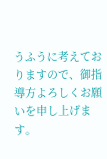うふうに考えておりますので、御指導方よろしくお願いを申し上げます。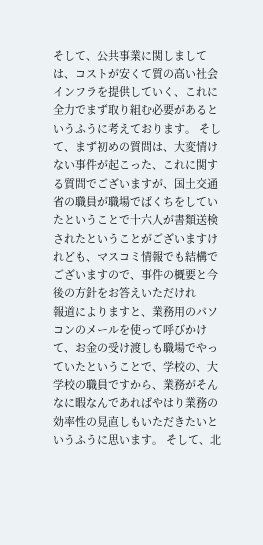そして、公共事業に関しましては、コストが安くて質の高い社会インフラを提供していく、これに全力でまず取り組む必要があるというふうに考えております。 そして、まず初めの質問は、大変情けない事件が起こった、これに関する質問でございますが、国土交通省の職員が職場でばくちをしていたということで十六人が書類送検されたということがございますけれども、マスコミ情報でも結構でございますので、事件の概要と今後の方針をお答えいただけれ
報道によりますと、業務用のパソコンのメールを使って呼びかけて、お金の受け渡しも職場でやっていたということで、学校の、大学校の職員ですから、業務がそんなに暇なんであればやはり業務の効率性の見直しもいただきたいというふうに思います。 そして、北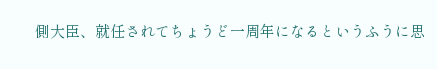側大臣、就任されてちょうど一周年になるというふうに思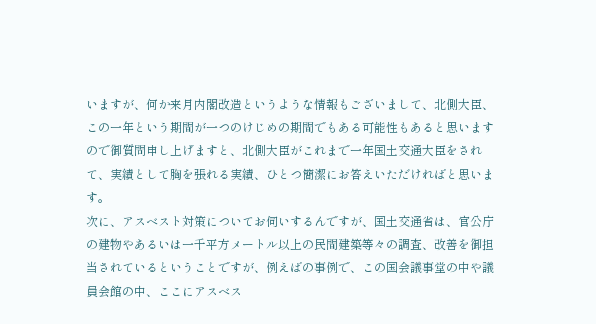いますが、何か来月内閣改造というような情報もございまして、北側大臣、この一年という期間が一つのけじめの期間でもある可能性もあると思いますので御質問申し上げますと、北側大臣がこれまで一年国土交通大臣をされて、実績として胸を張れる実績、ひとつ簡潔にお答えいただければと思います。
次に、アスベスト対策についてお伺いするんですが、国土交通省は、官公庁の建物やあるいは一千平方メートル以上の民間建築等々の調査、改善を御担当されているということですが、例えばの事例で、この国会議事堂の中や議員会館の中、ここにアスベス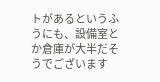トがあるというふうにも、設備室とか倉庫が大半だそうでございます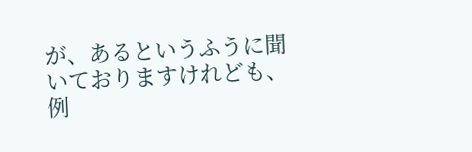が、あるというふうに聞いておりますけれども、例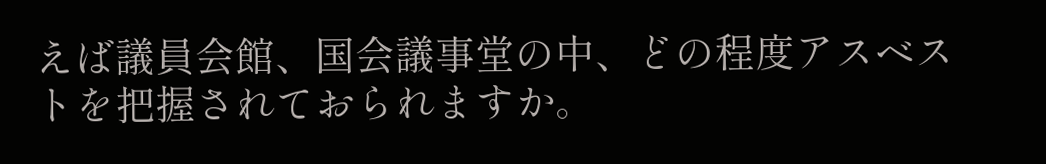えば議員会館、国会議事堂の中、どの程度アスベストを把握されておられますか。